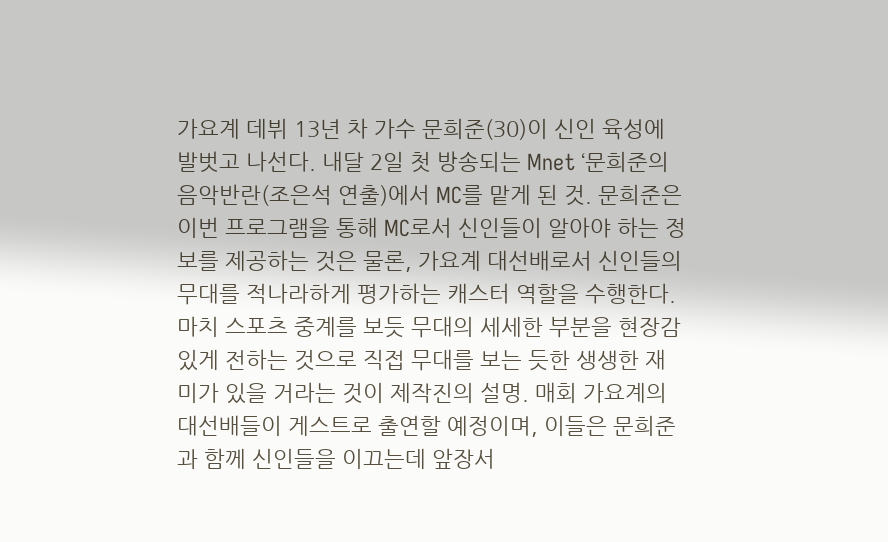가요계 데뷔 13년 차 가수 문희준(30)이 신인 육성에 발벗고 나선다. 내달 2일 첫 방송되는 Mnet ‘문희준의 음악반란(조은석 연출)에서 MC를 맡게 된 것. 문희준은 이번 프로그램을 통해 MC로서 신인들이 알아야 하는 정보를 제공하는 것은 물론, 가요계 대선배로서 신인들의 무대를 적나라하게 평가하는 캐스터 역할을 수행한다. 마치 스포츠 중계를 보듯 무대의 세세한 부분을 현장감 있게 전하는 것으로 직접 무대를 보는 듯한 생생한 재미가 있을 거라는 것이 제작진의 설명. 매회 가요계의 대선배들이 게스트로 출연할 예정이며, 이들은 문희준과 함께 신인들을 이끄는데 앞장서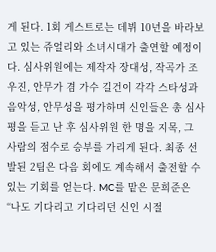게 된다. 1회 게스트로는 데뷔 10년을 바라보고 있는 쥬얼리와 소녀시대가 출연할 예정이다. 심사위원에는 제작자 장대성, 작곡가 조우진, 안무가 겸 가수 길건이 각각 스타성과 음악성, 안무성을 평가하며 신인들은 총 심사평을 듣고 난 후 심사위원 한 명을 지목, 그 사람의 점수로 승부를 가리게 된다. 최종 선발된 2팀은 다음 회에도 계속해서 출전할 수 있는 기회를 얻는다. MC를 맡은 문희준은 “나도 기다리고 기다리던 신인 시절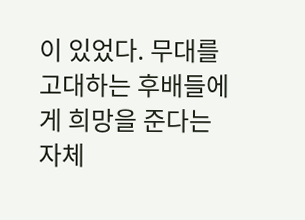이 있었다. 무대를 고대하는 후배들에게 희망을 준다는 자체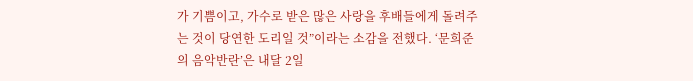가 기쁨이고, 가수로 받은 많은 사랑을 후배들에게 돌려주는 것이 당연한 도리일 것”이라는 소감을 전했다. ‘문희준의 음악반란’은 내달 2일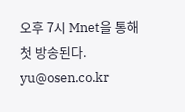오후 7시 Mnet을 통해 첫 방송된다. yu@osen.co.kr